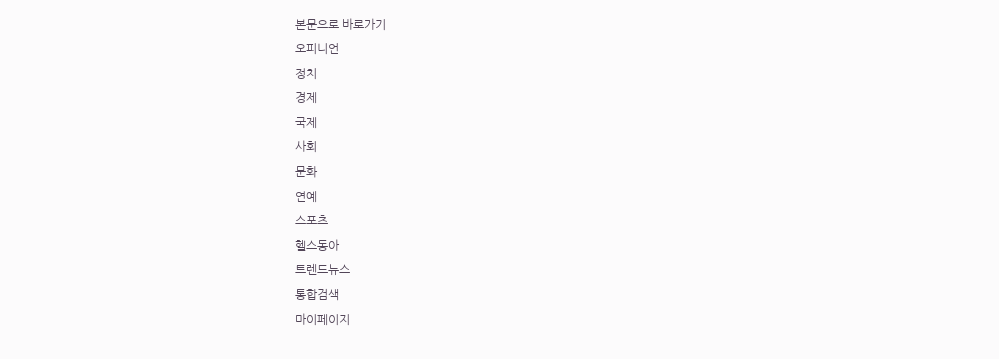본문으로 바로가기
오피니언
정치
경제
국제
사회
문화
연예
스포츠
헬스동아
트렌드뉴스
통합검색
마이페이지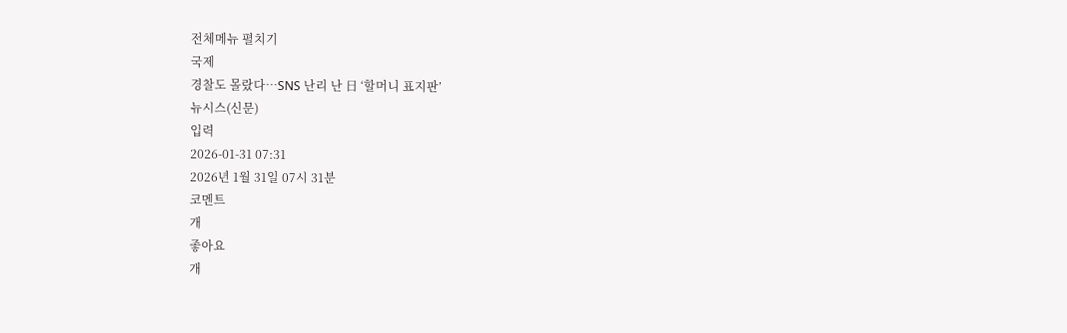전체메뉴 펼치기
국제
경찰도 몰랐다…SNS 난리 난 日 ‘할머니 표지판’
뉴시스(신문)
입력
2026-01-31 07:31
2026년 1월 31일 07시 31분
코멘트
개
좋아요
개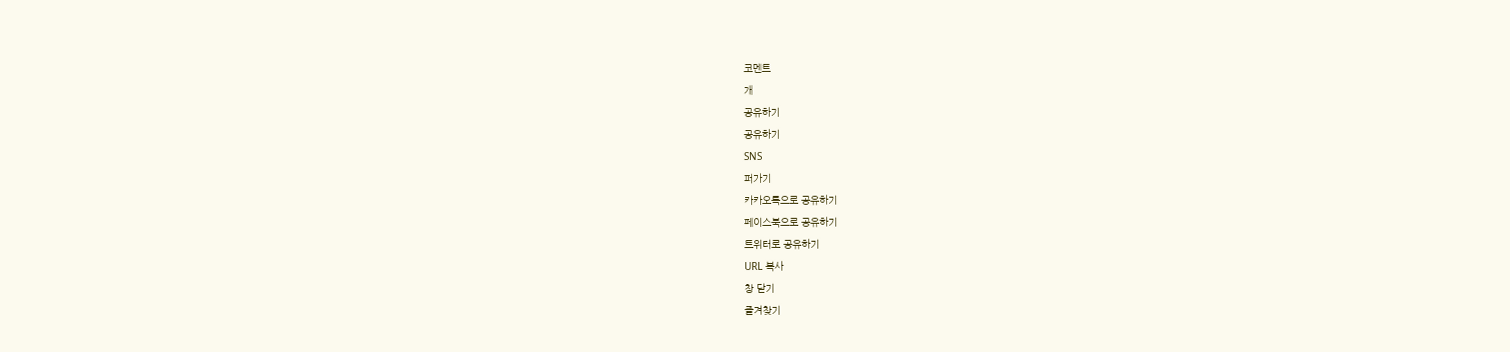코멘트
개
공유하기
공유하기
SNS
퍼가기
카카오톡으로 공유하기
페이스북으로 공유하기
트위터로 공유하기
URL 복사
창 닫기
즐겨찾기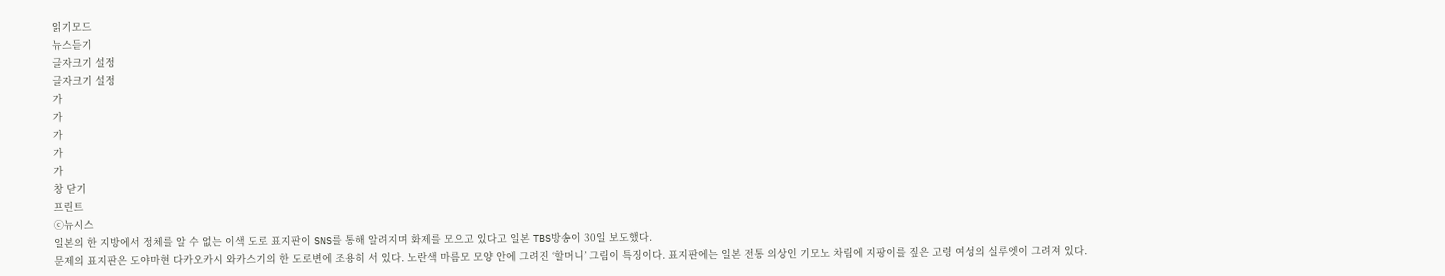읽기모드
뉴스듣기
글자크기 설정
글자크기 설정
가
가
가
가
가
창 닫기
프린트
ⓒ뉴시스
일본의 한 지방에서 정체를 알 수 없는 이색 도로 표지판이 SNS를 통해 알려지며 화제를 모으고 있다고 일본 TBS방송이 30일 보도했다.
문제의 표지판은 도야마현 다카오카시 와카스기의 한 도로변에 조용히 서 있다. 노란색 마름모 모양 안에 그려진 ‘할머니’ 그림이 특징이다. 표지판에는 일본 전통 의상인 기모노 차림에 지팡이를 짚은 고령 여성의 실루엣이 그려져 있다.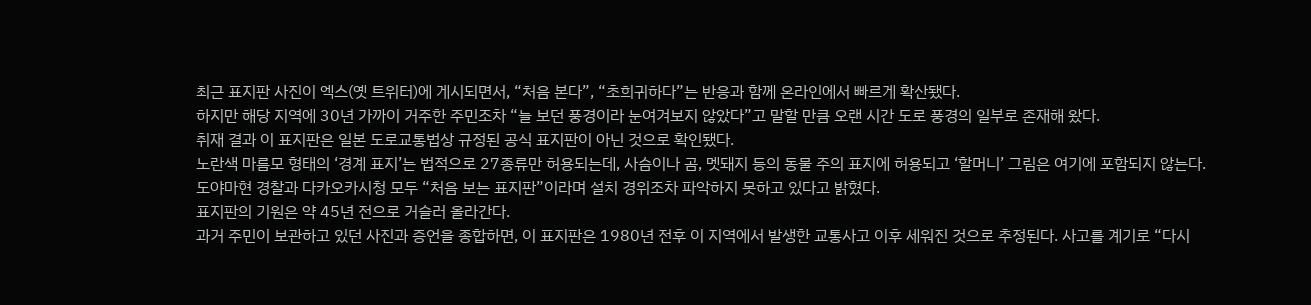최근 표지판 사진이 엑스(옛 트위터)에 게시되면서, “처음 본다”, “초희귀하다”는 반응과 함께 온라인에서 빠르게 확산됐다.
하지만 해당 지역에 30년 가까이 거주한 주민조차 “늘 보던 풍경이라 눈여겨보지 않았다”고 말할 만큼 오랜 시간 도로 풍경의 일부로 존재해 왔다.
취재 결과 이 표지판은 일본 도로교통법상 규정된 공식 표지판이 아닌 것으로 확인됐다.
노란색 마름모 형태의 ‘경계 표지’는 법적으로 27종류만 허용되는데, 사슴이나 곰, 멧돼지 등의 동물 주의 표지에 허용되고 ‘할머니’ 그림은 여기에 포함되지 않는다.
도야마현 경찰과 다카오카시청 모두 “처음 보는 표지판”이라며 설치 경위조차 파악하지 못하고 있다고 밝혔다.
표지판의 기원은 약 45년 전으로 거슬러 올라간다.
과거 주민이 보관하고 있던 사진과 증언을 종합하면, 이 표지판은 1980년 전후 이 지역에서 발생한 교통사고 이후 세워진 것으로 추정된다. 사고를 계기로 “다시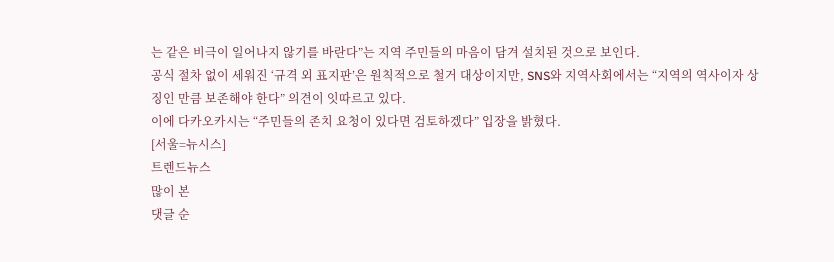는 같은 비극이 일어나지 않기를 바란다”는 지역 주민들의 마음이 담겨 설치된 것으로 보인다.
공식 절차 없이 세워진 ‘규격 외 표지판’은 원칙적으로 철거 대상이지만, SNS와 지역사회에서는 “지역의 역사이자 상징인 만큼 보존해야 한다” 의견이 잇따르고 있다.
이에 다카오카시는 “주민들의 존치 요청이 있다면 검토하겠다” 입장을 밝혔다.
[서울=뉴시스]
트렌드뉴스
많이 본
댓글 순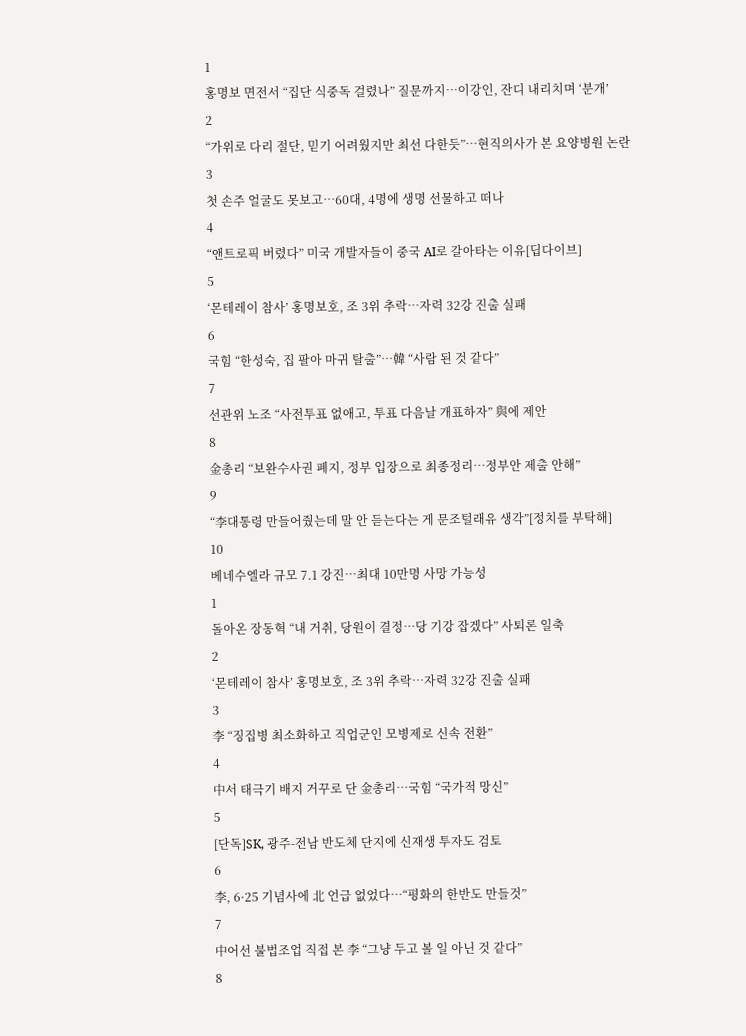1
홍명보 면전서 “집단 식중독 걸렸나” 질문까지…이강인, 잔디 내리치며 ‘분개’
2
“가위로 다리 절단, 믿기 어려웠지만 최선 다한듯”…현직의사가 본 요양병원 논란
3
첫 손주 얼굴도 못보고…60대, 4명에 생명 선물하고 떠나
4
“앤트로픽 버렸다” 미국 개발자들이 중국 AI로 갈아타는 이유[딥다이브]
5
‘몬테레이 참사’ 홍명보호, 조 3위 추락…자력 32강 진출 실패
6
국힘 “한성숙, 집 팔아 마귀 탈출”…韓 “사람 된 것 같다”
7
선관위 노조 “사전투표 없애고, 투표 다음날 개표하자” 與에 제안
8
金총리 “보완수사권 폐지, 정부 입장으로 최종정리…정부안 제출 안해”
9
“李대통령 만들어줬는데 말 안 듣는다는 게 문조털래유 생각”[정치를 부탁해]
10
베네수엘라 규모 7.1 강진…최대 10만명 사망 가능성
1
돌아온 장동혁 “내 거취, 당원이 결정…당 기강 잡겠다” 사퇴론 일축
2
‘몬테레이 참사’ 홍명보호, 조 3위 추락…자력 32강 진출 실패
3
李 “징집병 최소화하고 직업군인 모병제로 신속 전환”
4
中서 태극기 배지 거꾸로 단 金총리…국힘 “국가적 망신”
5
[단독]SK, 광주-전남 반도체 단지에 신재생 투자도 검토
6
李, 6·25 기념사에 北 언급 없었다…“평화의 한반도 만들것”
7
中어선 불법조업 직접 본 李 “그냥 두고 볼 일 아닌 것 같다”
8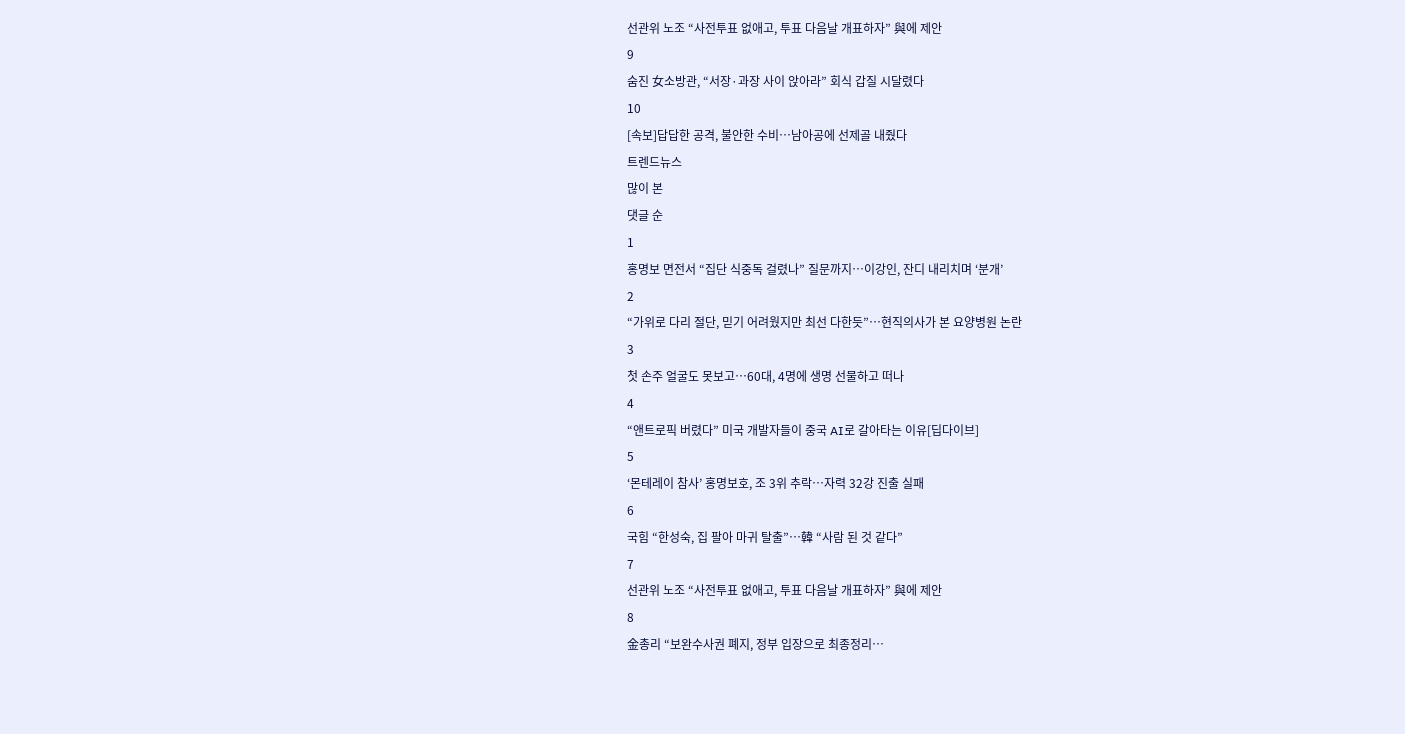선관위 노조 “사전투표 없애고, 투표 다음날 개표하자” 與에 제안
9
숨진 女소방관, “서장·과장 사이 앉아라” 회식 갑질 시달렸다
10
[속보]답답한 공격, 불안한 수비…남아공에 선제골 내줬다
트렌드뉴스
많이 본
댓글 순
1
홍명보 면전서 “집단 식중독 걸렸나” 질문까지…이강인, 잔디 내리치며 ‘분개’
2
“가위로 다리 절단, 믿기 어려웠지만 최선 다한듯”…현직의사가 본 요양병원 논란
3
첫 손주 얼굴도 못보고…60대, 4명에 생명 선물하고 떠나
4
“앤트로픽 버렸다” 미국 개발자들이 중국 AI로 갈아타는 이유[딥다이브]
5
‘몬테레이 참사’ 홍명보호, 조 3위 추락…자력 32강 진출 실패
6
국힘 “한성숙, 집 팔아 마귀 탈출”…韓 “사람 된 것 같다”
7
선관위 노조 “사전투표 없애고, 투표 다음날 개표하자” 與에 제안
8
金총리 “보완수사권 폐지, 정부 입장으로 최종정리…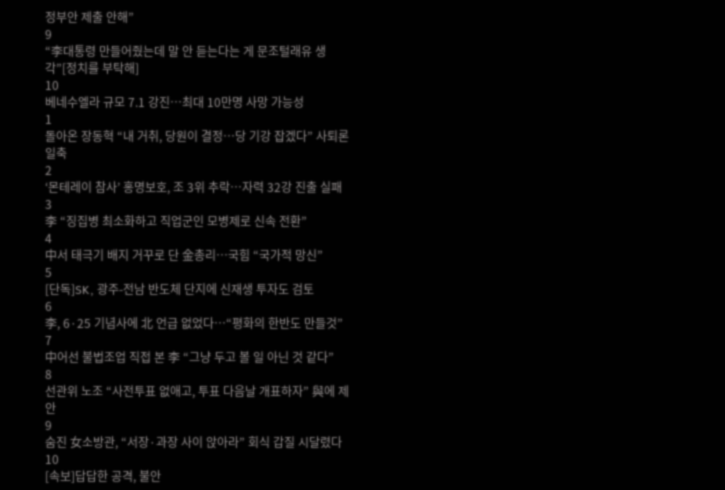정부안 제출 안해”
9
“李대통령 만들어줬는데 말 안 듣는다는 게 문조털래유 생각”[정치를 부탁해]
10
베네수엘라 규모 7.1 강진…최대 10만명 사망 가능성
1
돌아온 장동혁 “내 거취, 당원이 결정…당 기강 잡겠다” 사퇴론 일축
2
‘몬테레이 참사’ 홍명보호, 조 3위 추락…자력 32강 진출 실패
3
李 “징집병 최소화하고 직업군인 모병제로 신속 전환”
4
中서 태극기 배지 거꾸로 단 金총리…국힘 “국가적 망신”
5
[단독]SK, 광주-전남 반도체 단지에 신재생 투자도 검토
6
李, 6·25 기념사에 北 언급 없었다…“평화의 한반도 만들것”
7
中어선 불법조업 직접 본 李 “그냥 두고 볼 일 아닌 것 같다”
8
선관위 노조 “사전투표 없애고, 투표 다음날 개표하자” 與에 제안
9
숨진 女소방관, “서장·과장 사이 앉아라” 회식 갑질 시달렸다
10
[속보]답답한 공격, 불안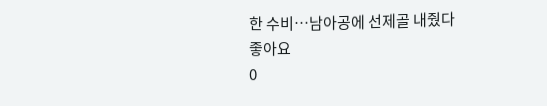한 수비…남아공에 선제골 내줬다
좋아요
0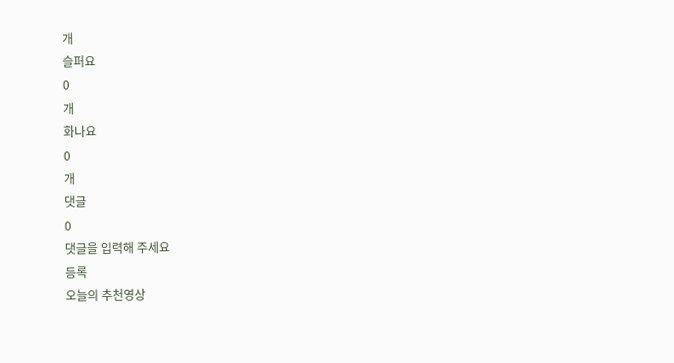개
슬퍼요
0
개
화나요
0
개
댓글
0
댓글을 입력해 주세요
등록
오늘의 추천영상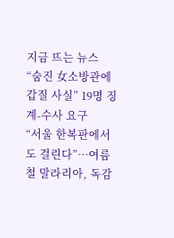지금 뜨는 뉴스
“숨진 女소방관에 갑질 사실” 19명 징계-수사 요구
“서울 한복판에서도 걸린다”…여름철 말라리아, 독감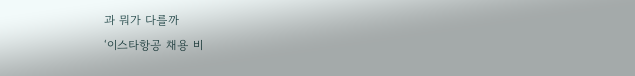과 뭐가 다를까
‘이스타항공 채용 비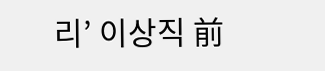리’ 이상직 前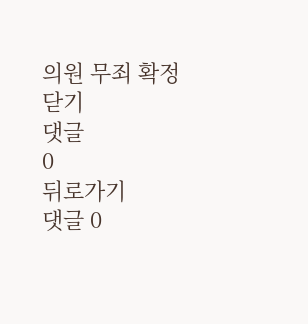의원 무죄 확정
닫기
댓글
0
뒤로가기
댓글 0